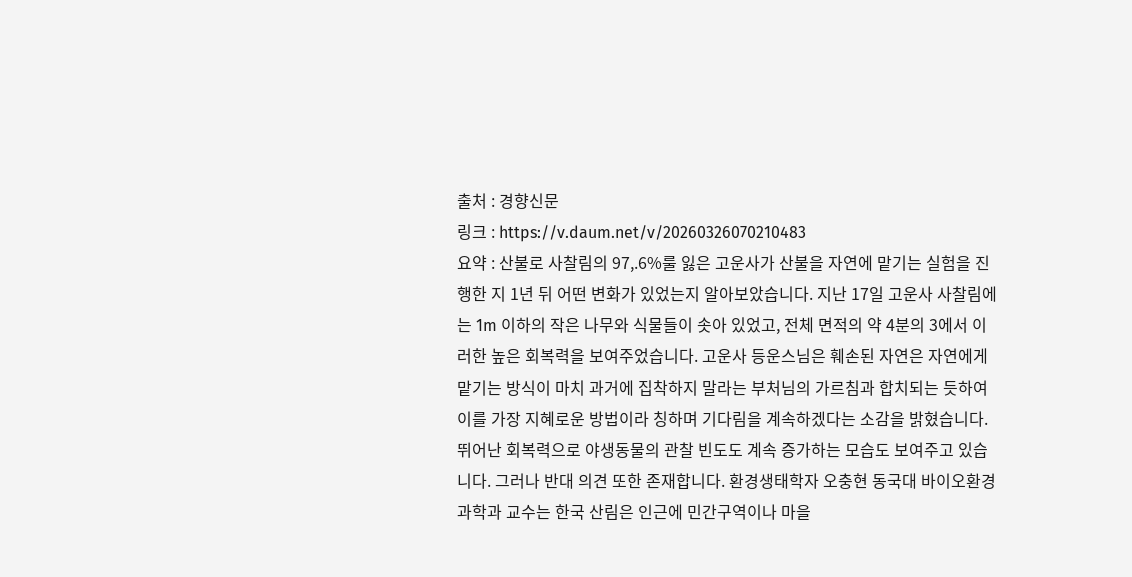출처 : 경향신문
링크 : https://v.daum.net/v/20260326070210483
요약 : 산불로 사찰림의 97,.6%룰 잃은 고운사가 산불을 자연에 맡기는 실험을 진행한 지 1년 뒤 어떤 변화가 있었는지 알아보았습니다. 지난 17일 고운사 사찰림에는 1m 이하의 작은 나무와 식물들이 솟아 있었고, 전체 면적의 약 4분의 3에서 이러한 높은 회복력을 보여주었습니다. 고운사 등운스님은 훼손된 자연은 자연에게 맡기는 방식이 마치 과거에 집착하지 말라는 부처님의 가르침과 합치되는 듯하여 이를 가장 지혜로운 방법이라 칭하며 기다림을 계속하겠다는 소감을 밝혔습니다. 뛰어난 회복력으로 야생동물의 관찰 빈도도 계속 증가하는 모습도 보여주고 있습니다. 그러나 반대 의견 또한 존재합니다. 환경생태학자 오충현 동국대 바이오환경과학과 교수는 한국 산림은 인근에 민간구역이나 마을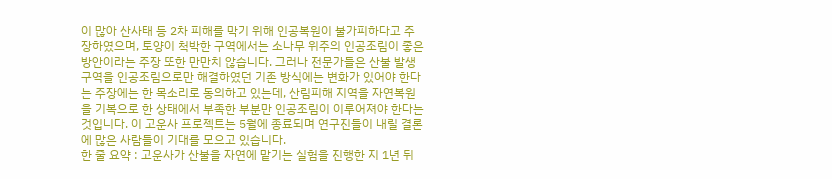이 많아 산사태 등 2차 피해를 막기 위해 인공복원이 불가피하다고 주장하였으며, 토양이 척박한 구역에서는 소나무 위주의 인공조림이 좋은 방안이라는 주장 또한 만만치 않습니다. 그러나 전문가들은 산불 발생 구역을 인공조림으로만 해결하였던 기존 방식에는 변화가 있어야 한다는 주장에는 한 목소리로 동의하고 있는데, 산림피해 지역을 자연복원을 기복으로 한 상태에서 부족한 부분만 인공조림이 이루어져야 한다는 것입니다. 이 고운사 프로젝트는 5월에 종료되며 연구진들이 내릴 결론에 많은 사람들이 기대를 모으고 있습니다.
한 줄 요약 : 고운사가 산불을 자연에 맡기는 실험을 진행한 지 1년 뒤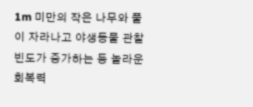1m 미만의 작은 나무와 풀이 자라나고 야생동물 관찰 빈도가 증가하는 등 놀라운 회복력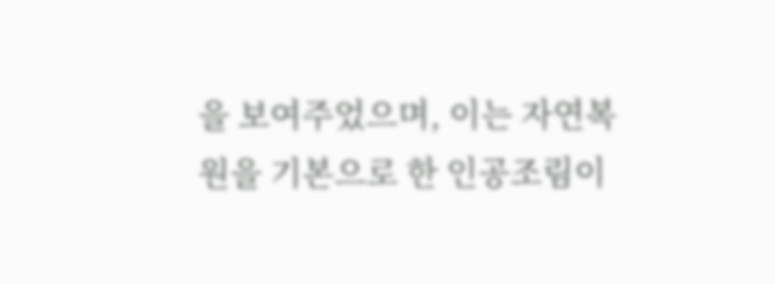을 보여주었으며, 이는 자연복원을 기본으로 한 인공조림이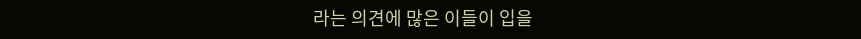라는 의견에 많은 이들이 입을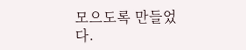모으도록 만들었다.